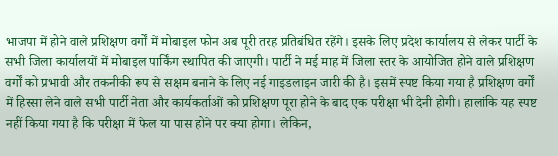भाजपा में होने वाले प्रशिक्षण वर्गों में मोबाइल फोन अब पूरी तरह प्रतिबंधित रहेंगे। इसके लिए प्रदेश कार्यालय से लेकर पार्टी के सभी जिला कार्यालयों में मोबाइल पार्किंग स्थापित की जाएगी। पार्टी ने मई माह में जिला स्तर के आयोजित होने वाले प्रशिक्षण वर्गों को प्रभावी और तकनीकी रूप से सक्षम बनाने के लिए नई गाइडलाइन जारी की है। इसमें स्पष्ट किया गया है प्रशिक्षण वर्गों में हिस्सा लेने वाले सभी पार्टी नेता और कार्यकर्ताओं को प्रशिक्षण पूरा होने के बाद एक परीक्षा भी देनी होगी। हालांकि यह स्पष्ट नहीं किया गया है कि परीक्षा में फेल या पास होने पर क्या होगा। लेकिन,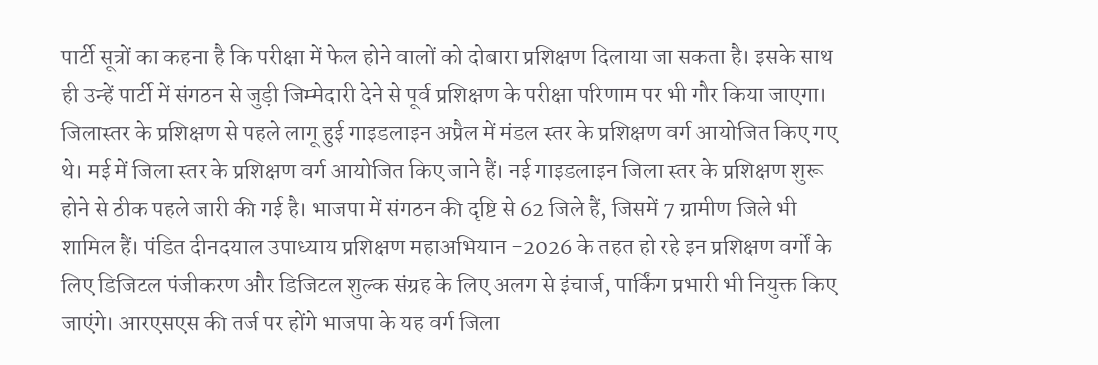पार्टी सूत्रों का कहना है कि परीक्षा में फेल होने वालों को दोबारा प्रशिक्षण दिलाया जा सकता है। इसके साथ ही उन्हें पार्टी में संगठन से जुड़ी जिम्मेदारी देने से पूर्व प्रशिक्षण के परीक्षा परिणाम पर भी गौर किया जाएगा। जिलास्तर के प्रशिक्षण से पहले लागू हुई गाइडलाइन अप्रैल में मंडल स्तर के प्रशिक्षण वर्ग आयोजित किए गए थे। मई में जिला स्तर के प्रशिक्षण वर्ग आयोजित किए जाने हैं। नई गाइडलाइन जिला स्तर के प्रशिक्षण शुरू होने से ठीक पहले जारी की गई है। भाजपा में संगठन की दृष्टि से 62 जिले हैं, जिसमें 7 ग्रामीण जिले भी शामिल हैं। पंडित दीनदयाल उपाध्याय प्रशिक्षण महाअभियान -2026 के तहत हो रहे इन प्रशिक्षण वर्गों के लिए डिजिटल पंजीकरण और डिजिटल शुल्क संग्रह के लिए अलग से इंचार्ज, पार्किंग प्रभारी भी नियुक्त किए जाएंगे। आरएसएस की तर्ज पर होंगे भाजपा के यह वर्ग जिला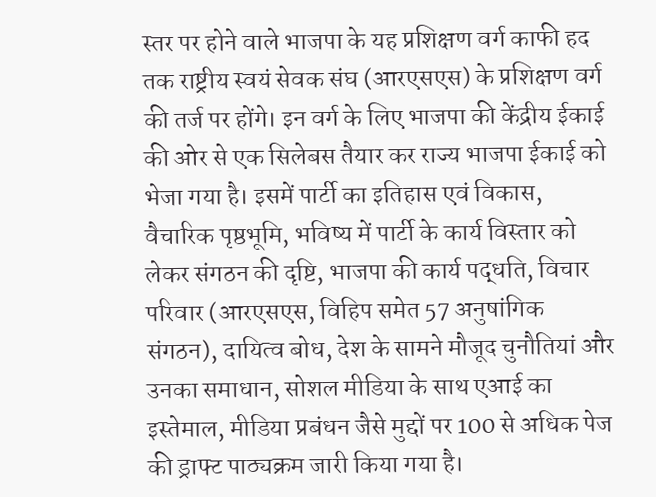स्तर पर होने वाले भाजपा के यह प्रशिक्षण वर्ग काफी हद तक राष्ट्रीय स्वयं सेवक संघ (आरएसएस) के प्रशिक्षण वर्ग की तर्ज पर होंगे। इन वर्ग के लिए भाजपा की केंद्रीय ईकाई की ओर से एक सिलेबस तैयार कर राज्य भाजपा ईकाई को भेजा गया है। इसमें पार्टी का इतिहास एवं विकास, वैचारिक पृष्ठभूमि, भविष्य में पार्टी के कार्य विस्तार को लेकर संगठन की दृष्टि, भाजपा की कार्य पद्धति, विचार परिवार (आरएसएस, विहिप समेत 57 अनुषांगिक संगठन), दायित्व बोध, देश के सामने मौजूद चुनौतियां और उनका समाधान, सोशल मीडिया के साथ एआई का इस्तेमाल, मीडिया प्रबंधन जैसे मुद्दों पर 100 से अधिक पेज की ड्राफ्ट पाठ्यक्रम जारी किया गया है।